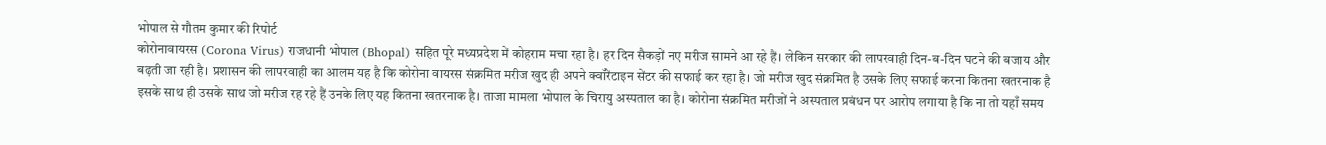भोपाल से गौतम कुमार की रिपोर्ट
कोरोनावायरस (Corona Virus) राजधानी भोपाल (Bhopal) सहित पूरे मध्यप्रदेश में कोहराम मचा रहा है। हर दिन सैकड़ों नए मरीज सामने आ रहे हैं। लेकिन सरकार की लापरवाही दिन-ब-दिन घटने की बजाय और बढ़ती जा रही है। प्रशासन की लापरवाही का आलम यह है कि कोरोना वायरस संक्रमित मरीज खुद ही अपने क्वॉरेंटाइन सेंटर की सफाई कर रहा है। जो मरीज खुद संक्रमित है उसके लिए सफाई करना कितना खतरनाक है इसके साथ ही उसके साथ जो मरीज रह रहे हैं उनके लिए यह कितना खतरनाक है। ताजा मामला भोपाल के चिरायु अस्पताल का है। कोरोना संक्रमित मरीजों ने अस्पताल प्रबंधन पर आरोप लगाया है कि ना तो यहाँ समय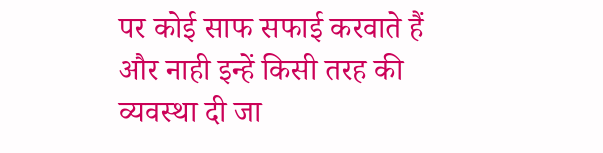पर कोई साफ सफाई करवाते हैं और नाही इन्हें किसी तरह की व्यवस्था दी जा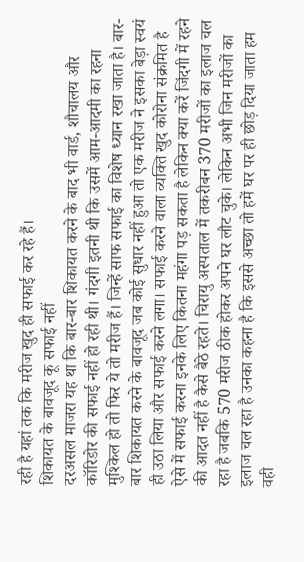रही है यहां तक कि मरीज खुद ही सफाई कर रहे हैं।
शिकायत के बावजूद कू सफाई नहीं
दरअसल माजरा यह था कि बार-बार शिकायत करने के बाद भी वार्ड, शौचालय और कॉरिडोर की सफाई नहीं हो रही थी। गंदगी इतनी थी कि उसमें आम-आदमी का रहना मुश्किल हो तो फिर ये तो मरीज हैं। जिन्हें साफ सफाई का विशेष ध्यान रखा जाता है। बार-बार शिकायत करने के बावजूद जब कोई सुधार नहीं हुआ तो एक मरीज ने इसका बेड़ा स्वयं ही उठा लिया और सफाई करने लगा। सफाई करने वाला व्यक्ति खुद कोरोना संक्रमित है ऐसे में सफाई करना इनके लिए कितना महंगा पड़ सकता है लेकिन क्या करें जिंदगी में रहने की आदत नहीं है कैसे बैठे रहते। चिरायु अस्पताल में तकरीबन 370 मरीजों का इलाज चल रहा है जबकि 570 मरीज ठीक होकर अपने घर लौट चुके। लेकिन अभी जिन मरीजों का इलाज चल रहा है उनका कहना है कि इससे अच्छा तो हमें घर पर ही छोड़ दिया जाता हम वही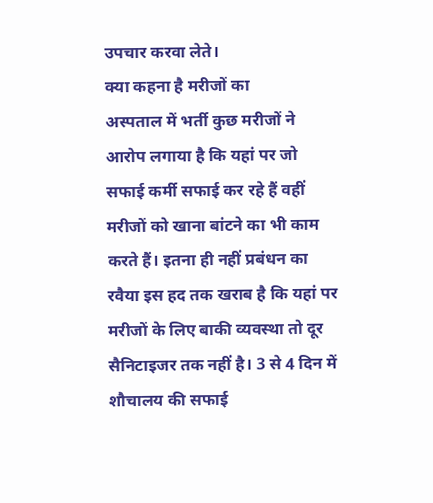उपचार करवा लेते।
क्या कहना है मरीजों का
अस्पताल में भर्ती कुछ मरीजों ने आरोप लगाया है कि यहां पर जो सफाई कर्मी सफाई कर रहे हैं वहीं मरीजों को खाना बांटने का भी काम करते हैं। इतना ही नहीं प्रबंधन का रवैया इस हद तक खराब है कि यहां पर मरीजों के लिए बाकी व्यवस्था तो दूर सैनिटाइजर तक नहीं है। 3 से 4 दिन में शौचालय की सफाई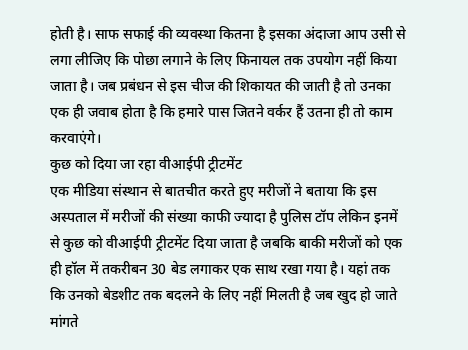होती है। साफ सफाई की व्यवस्था कितना है इसका अंदाजा आप उसी से लगा लीजिए कि पोछा लगाने के लिए फिनायल तक उपयोग नहीं किया जाता है। जब प्रबंधन से इस चीज की शिकायत की जाती है तो उनका एक ही जवाब होता है कि हमारे पास जितने वर्कर हैं उतना ही तो काम करवाएंगे।
कुछ को दिया जा रहा वीआईपी ट्रीटमेंट
एक मीडिया संस्थान से बातचीत करते हुए मरीजों ने बताया कि इस अस्पताल में मरीजों की संख्या काफी ज्यादा है पुलिस टॉप लेकिन इनमें से कुछ को वीआईपी ट्रीटमेंट दिया जाता है जबकि बाकी मरीजों को एक ही हॉल में तकरीबन 30 बेड लगाकर एक साथ रखा गया है। यहां तक कि उनको बेडशीट तक बदलने के लिए नहीं मिलती है जब खुद हो जाते मांगते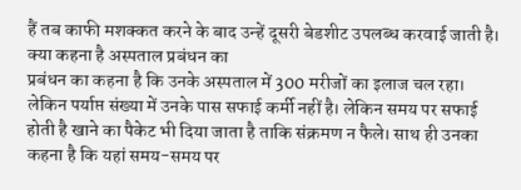हैं तब काफी मशक्कत करने के बाद उन्हें दूसरी बेडशीट उपलब्ध करवाई जाती है।
क्या कहना है अस्पताल प्रबंधन का
प्रबंधन का कहना है कि उनके अस्पताल में 300 मरीजों का इलाज चल रहा। लेकिन पर्याप्त संख्या में उनके पास सफाई कर्मी नहीं है। लेकिन समय पर सफाई होती है खाने का पैकेट भी दिया जाता है ताकि संक्रमण न फैले। साथ ही उनका कहना है कि यहां समय-समय पर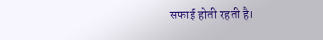सफाई होती रहती है।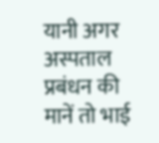यानी अगर अस्पताल प्रबंधन की मानें तो भाई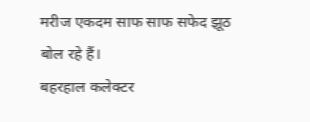मरीज एकदम साफ साफ सफेद झूठ बोल रहे हैं।
बहरहाल कलेक्टर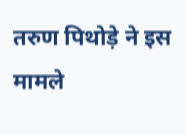तरुण पिथोड़े ने इस मामले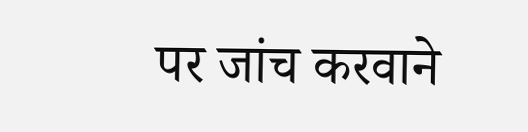पर जांच करवाने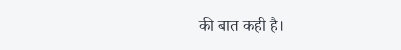की बात कही है।